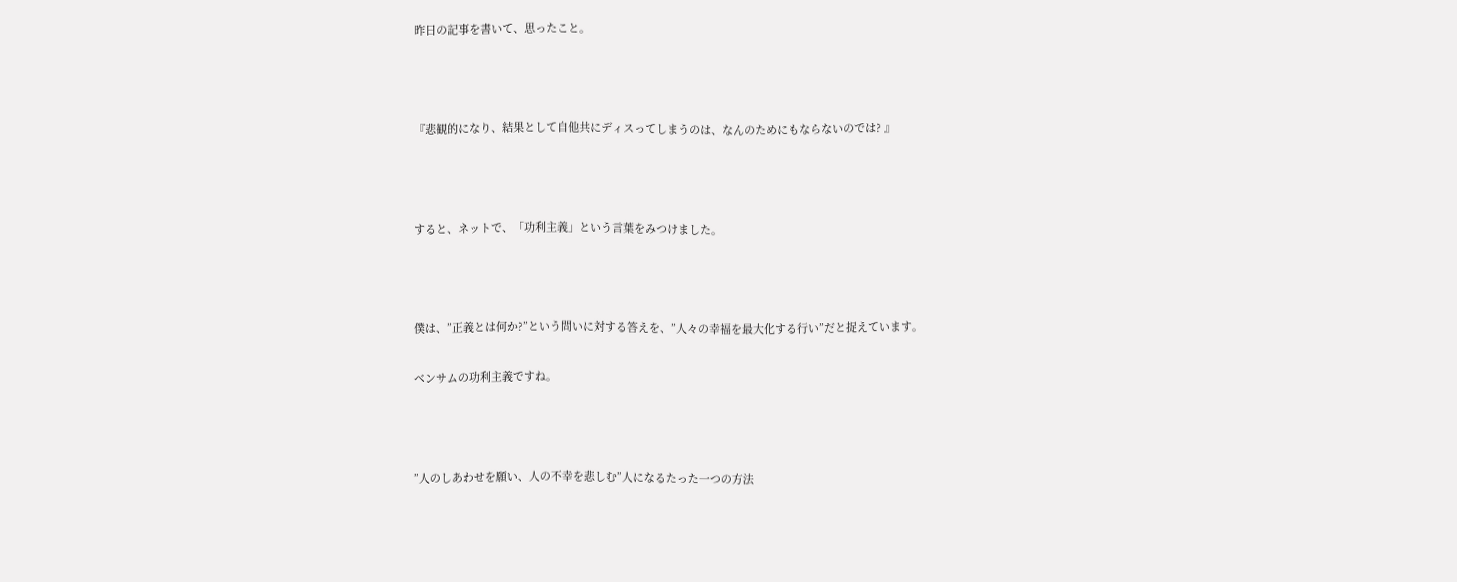昨日の記事を書いて、思ったこと。



『悲観的になり、結果として自他共にディスってしまうのは、なんのためにもならないのでは? 』



すると、ネットで、「功利主義」という言葉をみつけました。



僕は、”正義とは何か?”という問いに対する答えを、”人々の幸福を最大化する行い”だと捉えています。

ベンサムの功利主義ですね。



”人のしあわせを願い、人の不幸を悲しむ”人になるたった一つの方法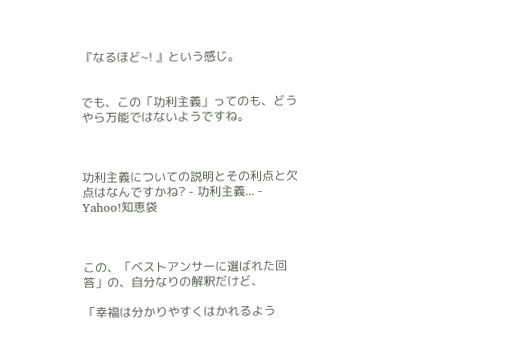『なるほど~! 』という感じ。


でも、この「功利主義」ってのも、どうやら万能ではないようですね。



功利主義についての説明とその利点と欠点はなんですかね? - 功利主義... - Yahoo!知恵袋



この、「ベストアンサーに選ばれた回答」の、自分なりの解釈だけど、

「幸福は分かりやすくはかれるよう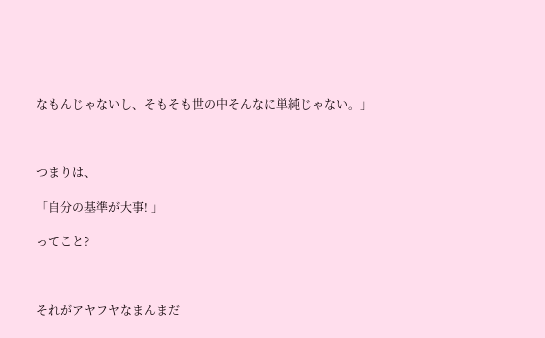なもんじゃないし、そもそも世の中そんなに単純じゃない。」



つまりは、

「自分の基準が大事! 」

ってこと?



それがアヤフヤなまんまだ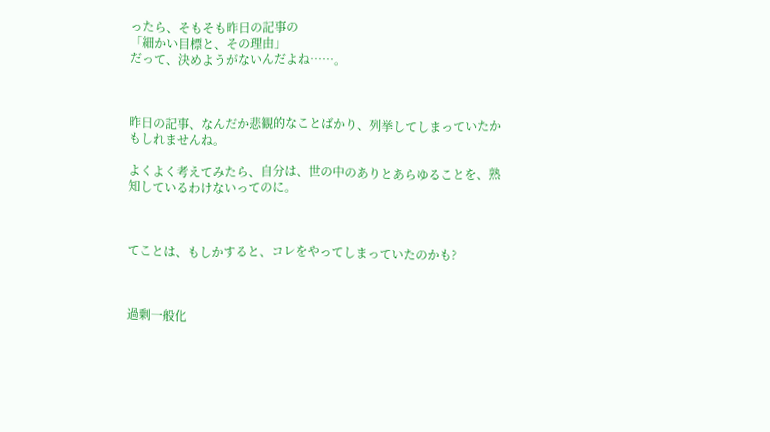ったら、そもそも昨日の記事の
「細かい目標と、その理由」
だって、決めようがないんだよね……。



昨日の記事、なんだか悲観的なことばかり、列挙してしまっていたかもしれませんね。

よくよく考えてみたら、自分は、世の中のありとあらゆることを、熟知しているわけないってのに。



てことは、もしかすると、コレをやってしまっていたのかも?



過剰一般化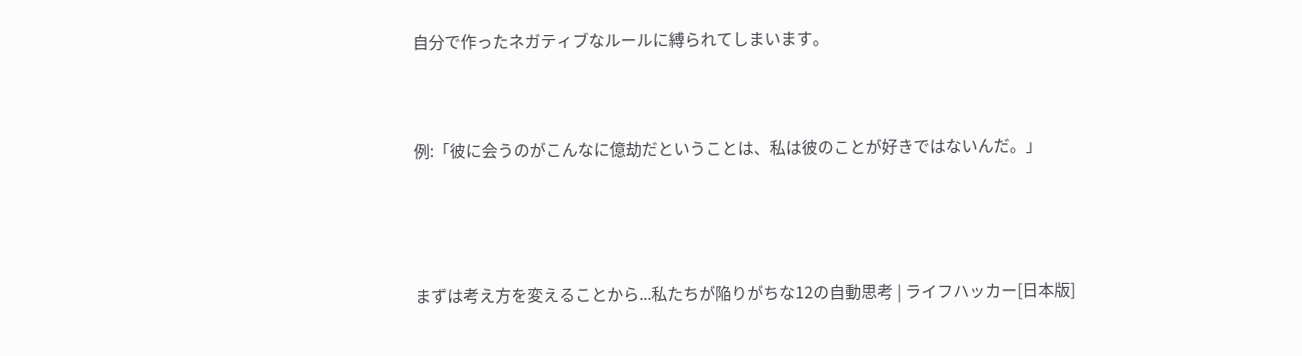自分で作ったネガティブなルールに縛られてしまいます。


例:「彼に会うのがこんなに億劫だということは、私は彼のことが好きではないんだ。」



まずは考え方を変えることから...私たちが陥りがちな12の自動思考 | ライフハッカー[日本版]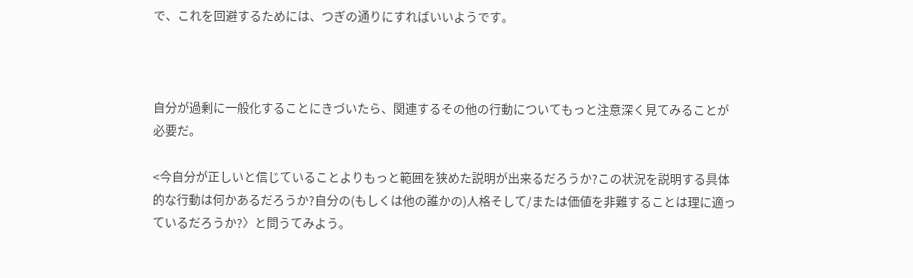で、これを回避するためには、つぎの通りにすればいいようです。



自分が過剰に一般化することにきづいたら、関連するその他の行動についてもっと注意深く見てみることが必要だ。

<今自分が正しいと信じていることよりもっと範囲を狭めた説明が出来るだろうか?この状況を説明する具体的な行動は何かあるだろうか?自分の(もしくは他の誰かの)人格そして/または価値を非難することは理に適っているだろうか?〉と問うてみよう。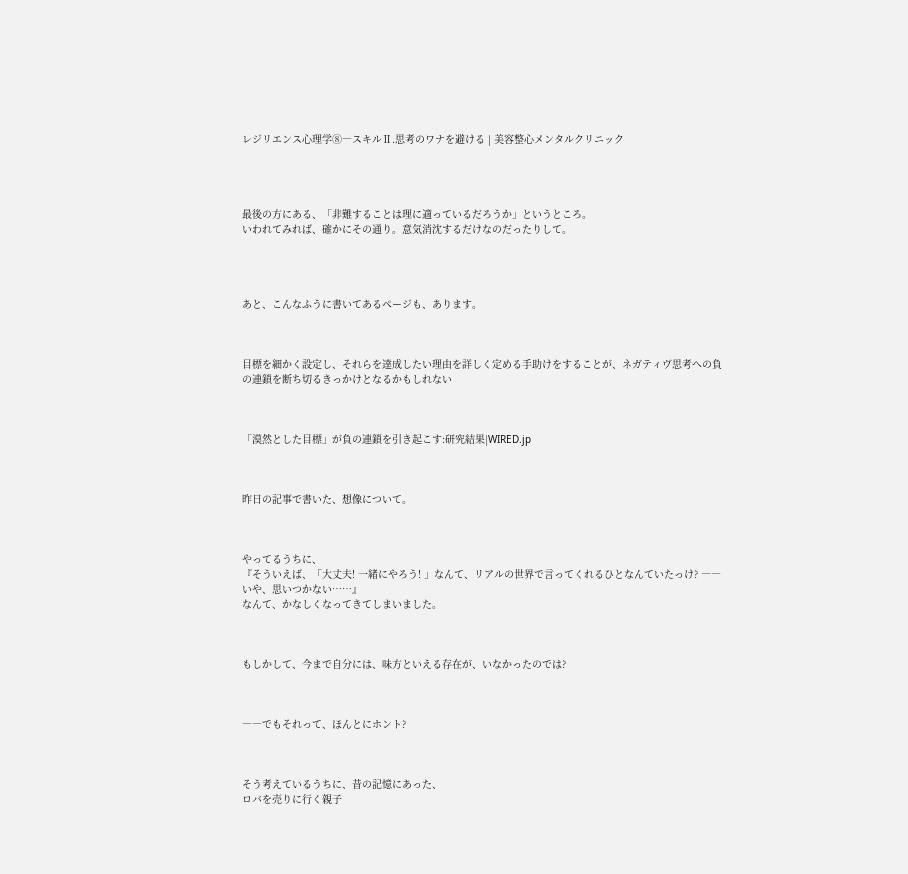レジリエンス心理学⑧―スキルⅡ.思考のワナを避ける | 美容整心メンタルクリニック




最後の方にある、「非難することは理に適っているだろうか」というところ。
いわれてみれば、確かにその通り。意気消沈するだけなのだったりして。




あと、こんなふうに書いてあるページも、あります。



目標を細かく設定し、それらを達成したい理由を詳しく定める手助けをすることが、ネガティヴ思考への負の連鎖を断ち切るきっかけとなるかもしれない



「漠然とした目標」が負の連鎖を引き起こす:研究結果|WIRED.jp



昨日の記事で書いた、想像について。



やってるうちに、
『そういえば、「大丈夫! 一緒にやろう! 」なんて、リアルの世界で言ってくれるひとなんていたっけ? ――いや、思いつかない……』
なんて、かなしくなってきてしまいました。



もしかして、今まで自分には、味方といえる存在が、いなかったのでは?



――でもそれって、ほんとにホント?



そう考えているうちに、昔の記憶にあった、
ロバを売りに行く親子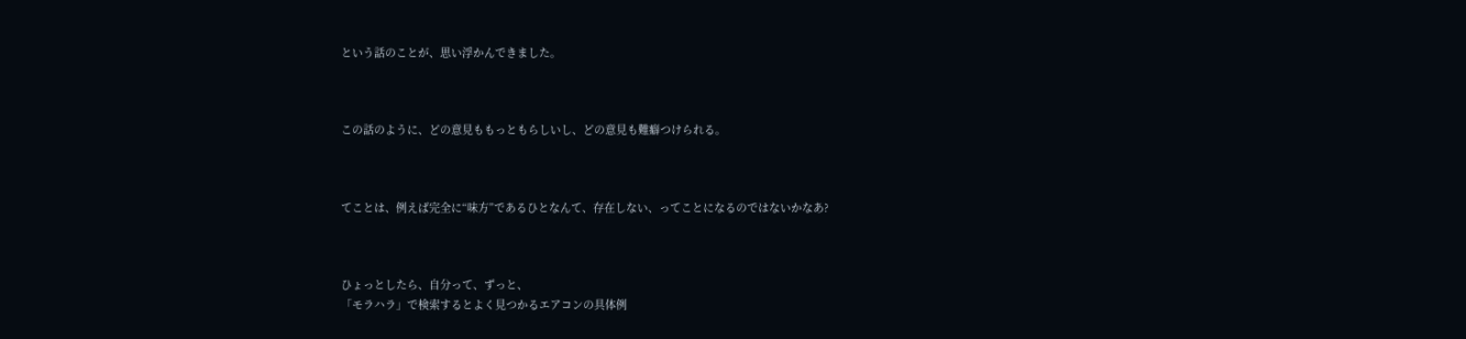という話のことが、思い浮かんできました。



この話のように、どの意見ももっともらしいし、どの意見も難癖つけられる。



てことは、例えば完全に“味方”であるひとなんて、存在しない、ってことになるのではないかなあ?



ひょっとしたら、自分って、ずっと、
「モラハラ」で検索するとよく見つかるエアコンの具体例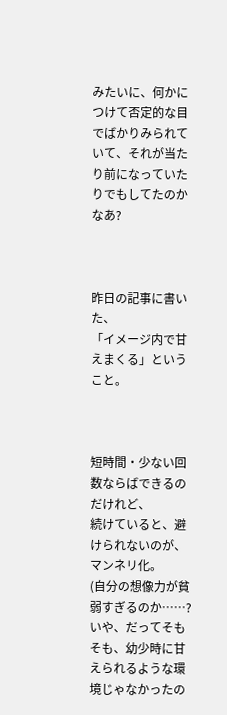みたいに、何かにつけて否定的な目でばかりみられていて、それが当たり前になっていたりでもしてたのかなあ?



昨日の記事に書いた、
「イメージ内で甘えまくる」ということ。



短時間・少ない回数ならばできるのだけれど、
続けていると、避けられないのが、マンネリ化。
(自分の想像力が貧弱すぎるのか……?
いや、だってそもそも、幼少時に甘えられるような環境じゃなかったの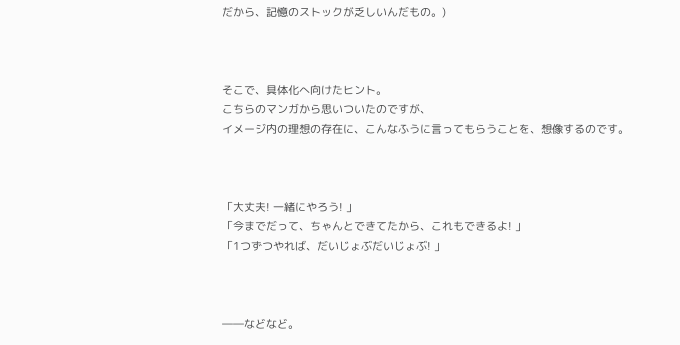だから、記憶のストックが乏しいんだもの。)



そこで、具体化へ向けたヒント。
こちらのマンガから思いついたのですが、
イメージ内の理想の存在に、こんなふうに言ってもらうことを、想像するのです。



「大丈夫! 一緒にやろう! 」
「今までだって、ちゃんとできてたから、これもできるよ! 」
「1つずつやれば、だいじょぶだいじょぶ! 」



――などなど。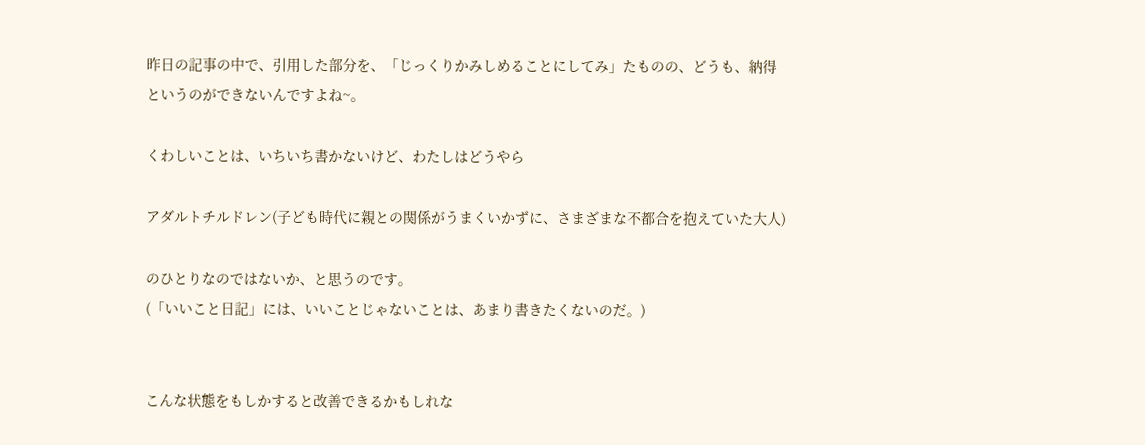昨日の記事の中で、引用した部分を、「じっくりかみしめることにしてみ」たものの、どうも、納得というのができないんですよね~。

くわしいことは、いちいち書かないけど、わたしはどうやら

アダルトチルドレン(子ども時代に親との関係がうまくいかずに、さまざまな不都合を抱えていた大人)

のひとりなのではないか、と思うのです。
(「いいこと日記」には、いいことじゃないことは、あまり書きたくないのだ。)


こんな状態をもしかすると改善できるかもしれな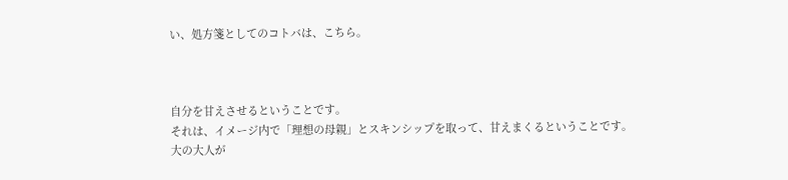い、処方箋としてのコトバは、こちら。



自分を甘えさせるということです。
それは、イメージ内で「理想の母親」とスキンシップを取って、甘えまくるということです。
大の大人が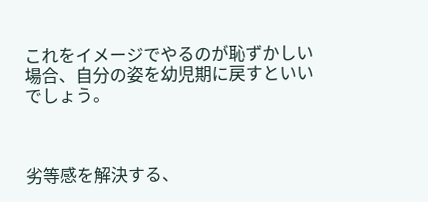これをイメージでやるのが恥ずかしい場合、自分の姿を幼児期に戻すといいでしょう。



劣等感を解決する、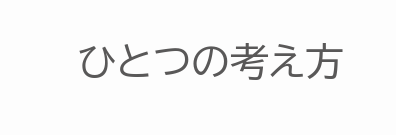ひとつの考え方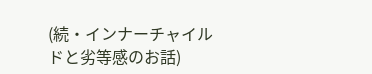(続・インナーチャイルドと劣等感のお話)